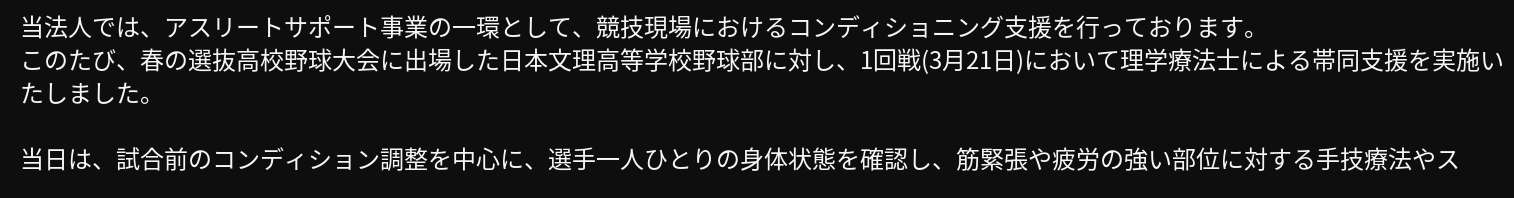当法人では、アスリートサポート事業の一環として、競技現場におけるコンディショニング支援を行っております。
このたび、春の選抜高校野球大会に出場した日本文理高等学校野球部に対し、1回戦(3月21日)において理学療法士による帯同支援を実施いたしました。

当日は、試合前のコンディション調整を中心に、選手一人ひとりの身体状態を確認し、筋緊張や疲労の強い部位に対する手技療法やス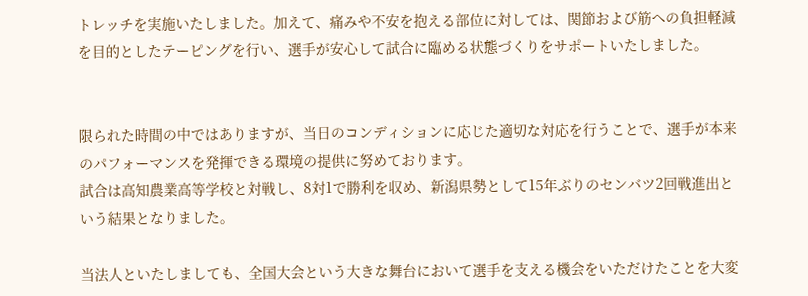トレッチを実施いたしました。加えて、痛みや不安を抱える部位に対しては、関節および筋への負担軽減を目的としたテーピングを行い、選手が安心して試合に臨める状態づくりをサポートいたしました。


限られた時間の中ではありますが、当日のコンディションに応じた適切な対応を行うことで、選手が本来のパフォーマンスを発揮できる環境の提供に努めております。
試合は高知農業高等学校と対戦し、8対1で勝利を収め、新潟県勢として15年ぶりのセンバツ2回戦進出という結果となりました。

当法人といたしましても、全国大会という大きな舞台において選手を支える機会をいただけたことを大変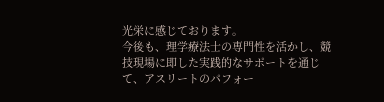光栄に感じております。
今後も、理学療法士の専門性を活かし、競技現場に即した実践的なサポートを通じて、アスリートのパフォー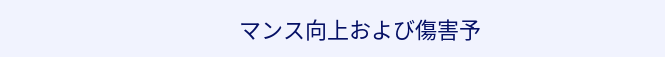マンス向上および傷害予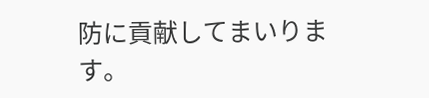防に貢献してまいります。